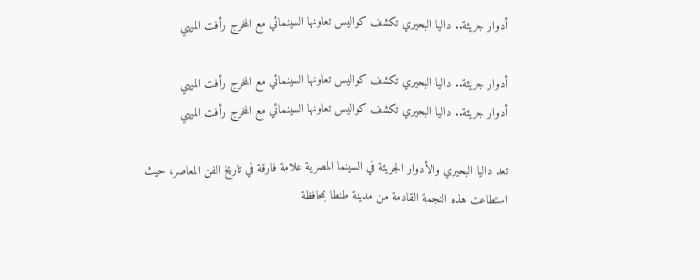أدوار جريئة.. داليا البحيري تكشف كواليس تعاونها السينمائي مع المخرج رأفت الميهي

أدوار جريئة.. داليا البحيري تكشف كواليس تعاونها السينمائي مع المخرج رأفت الميهي
أدوار جريئة.. داليا البحيري تكشف كواليس تعاونها السينمائي مع المخرج رأفت الميهي

تعد داليا البحيري والأدوار الجريئة في السينما المصرية علامة فارقة في تاريخ الفن المعاصر، حيث استطاعت هذه النجمة القادمة من مدينة طنطا بمحافظة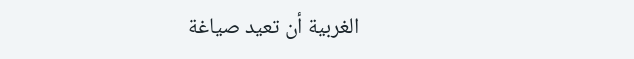الغربية أن تعيد صياغة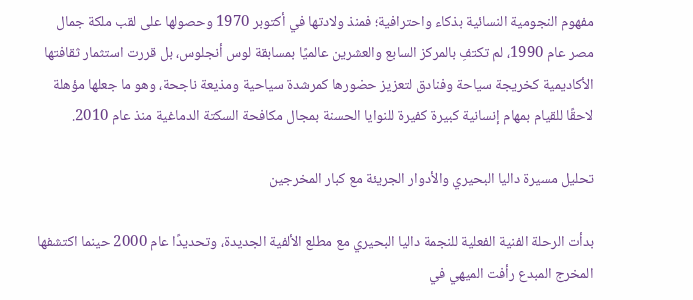مفهوم النجومية النسائية بذكاء واحترافية؛ فمنذ ولادتها في أكتوبر 1970 وحصولها على لقب ملكة جمال مصر عام 1990، لم تكتفِ بالمركز السابع والعشرين عالميًا بمسابقة لوس أنجلوس، بل قررت استثمار ثقافتها الأكاديمية كخريجة سياحة وفنادق لتعزيز حضورها كمرشدة سياحية ومذيعة ناجحة، وهو ما جعلها مؤهلة لاحقًا للقيام بمهام إنسانية كبيرة كفيرة للنوايا الحسنة بمجال مكافحة السكتة الدماغية منذ عام 2010.

تحليل مسيرة داليا البحيري والأدوار الجريئة مع كبار المخرجين

بدأت الرحلة الفنية الفعلية للنجمة داليا البحيري مع مطلع الألفية الجديدة، وتحديدًا عام 2000 حينما اكتشفها المخرج المبدع رأفت الميهي في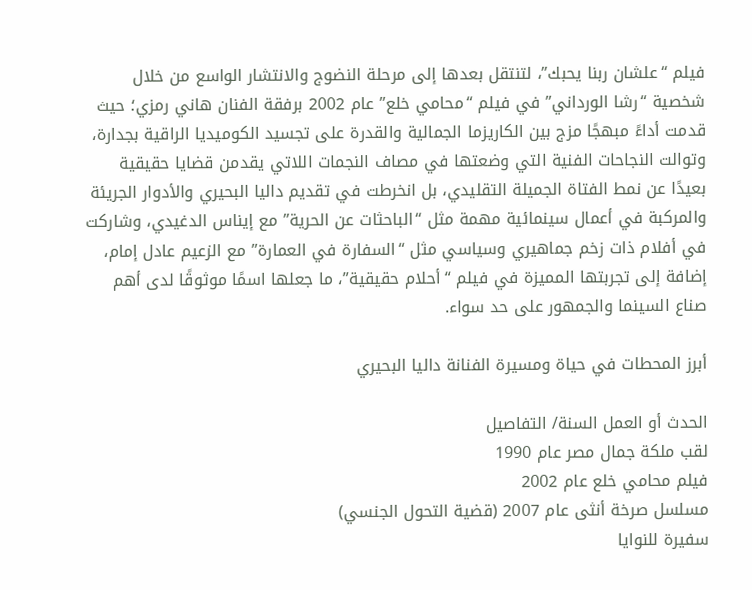فيلم “علشان ربنا يحبك”، لتنتقل بعدها إلى مرحلة النضوج والانتشار الواسع من خلال شخصية “رشا الورداني” في فيلم “محامي خلع” عام 2002 برفقة الفنان هاني رمزي؛ حيث قدمت أداءً مبهجًا مزج بين الكاريزما الجمالية والقدرة على تجسيد الكوميديا الراقية بجدارة، وتوالت النجاحات الفنية التي وضعتها في مصاف النجمات اللاتي يقدمن قضايا حقيقية بعيدًا عن نمط الفتاة الجميلة التقليدي، بل انخرطت في تقديم داليا البحيري والأدوار الجريئة والمركبة في أعمال سينمائية مهمة مثل “الباحثات عن الحرية” مع إيناس الدغيدي، وشاركت في أفلام ذات زخم جماهيري وسياسي مثل “السفارة في العمارة” مع الزعيم عادل إمام، إضافة إلى تجربتها المميزة في فيلم “أحلام حقيقية”، ما جعلها اسمًا موثوقًا لدى أهم صناع السينما والجمهور على حد سواء.

أبرز المحطات في حياة ومسيرة الفنانة داليا البحيري

الحدث أو العمل السنة/ التفاصيل
لقب ملكة جمال مصر عام 1990
فيلم محامي خلع عام 2002
مسلسل صرخة أنثى عام 2007 (قضية التحول الجنسي)
سفيرة للنوايا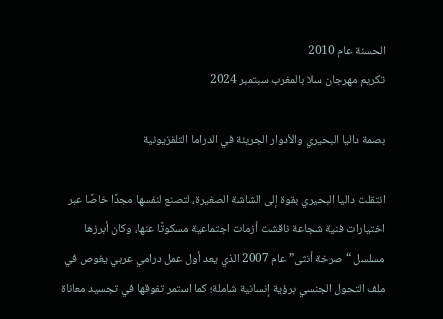الحسنة عام 2010
تكريم مهرجان سلا بالمغرب سبتمبر 2024

بصمة داليا البحيري والأدوار الجريئة في الدراما التلفزيونية

انتقلت داليا البحيري بقوة إلى الشاشة الصغيرة، لتصنع لنفسها مجدًا خاصًا عبر اختيارات فنية شجاعة ناقشت أزمات اجتماعية مسكوتًا عنها، وكان أبرزها مسلسل “صرخة أنثى” عام 2007 الذي يعد أول عمل درامي عربي يغوص في ملف التحول الجنسي برؤية إنسانية شاملة؛ كما استمر تفوقها في تجسيد معاناة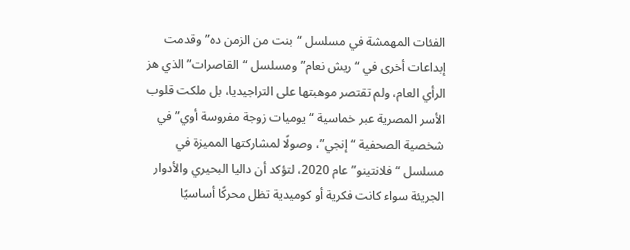الفئات المهمشة في مسلسل “بنت من الزمن ده” وقدمت إبداعات أخرى في “ريش نعام” ومسلسل “القاصرات” الذي هز الرأي العام، ولم تقتصر موهبتها على التراجيديا، بل ملكت قلوب الأسر المصرية عبر خماسية “يوميات زوجة مفروسة أوي” في شخصية الصحفية “إنجي”، وصولًا لمشاركتها المميزة في مسلسل “فلانتينو” عام 2020، لتؤكد أن داليا البحيري والأدوار الجريئة سواء كانت فكرية أو كوميدية تظل محركًا أساسيًا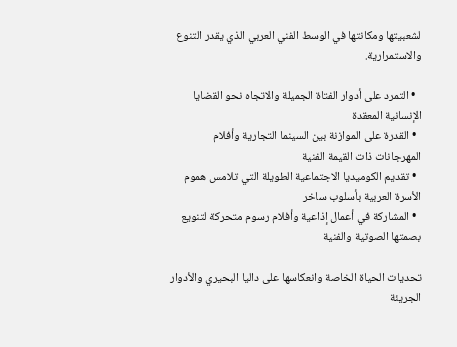لشعبيتها ومكانتها في الوسط الفني العربي الذي يقدر التنوع والاستمرارية.

  • التمرد على أدوار الفتاة الجميلة والاتجاه نحو القضايا الإنسانية المعقدة
  • القدرة على الموازنة بين السينما التجارية وأفلام المهرجانات ذات القيمة الفنية
  • تقديم الكوميديا الاجتماعية الطويلة التي تلامس هموم الأسرة العربية بأسلوب ساخر
  • المشاركة في أعمال إذاعية وأفلام رسوم متحركة لتنويع بصمتها الصوتية والفنية

تحديات الحياة الخاصة وانعكاسها على داليا البحيري والأدوار الجريئة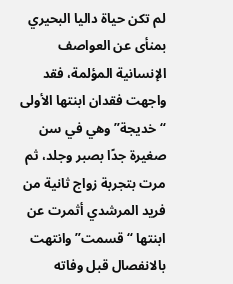لم تكن حياة داليا البحيري بمنأى عن العواصف الإنسانية المؤلمة، فقد واجهت فقدان ابنتها الأولى “خديجة” وهي في سن صغيرة جدًا بصبر وجلد، ثم مرت بتجربة زواج ثانية من فريد المرشدي أثمرت عن ابنتها “قسمت” وانتهت بالانفصال قبل وفاته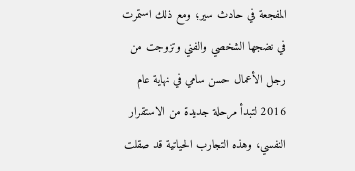المفجعة في حادث سير؛ ومع ذلك استمرت في نضجها الشخصي والفني وتزوجت من رجل الأعمال حسن سامي في نهاية عام 2016 لتبدأ مرحلة جديدة من الاستقرار النفسي، وهذه التجارب الحياتية قد صقلت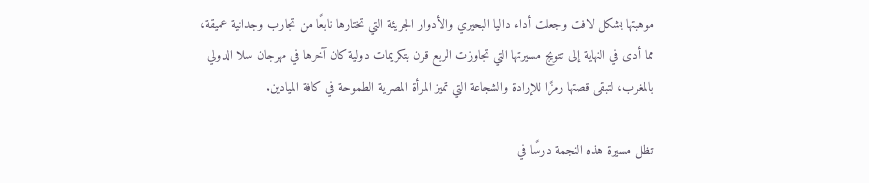موهبتها بشكل لافت وجعلت أداء داليا البحيري والأدوار الجريئة التي تختارها نابعًا من تجارب وجدانية عميقة، مما أدى في النهاية إلى تتويج مسيرتها التي تجاوزت الربع قرن بتكريمات دولية كان آخرها في مهرجان سلا الدولي بالمغرب، لتبقى قصتها رمزًا للإرادة والشجاعة التي تميز المرأة المصرية الطموحة في كافة الميادين.

تظل مسيرة هذه النجمة درسًا في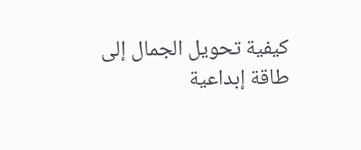كيفية تحويل الجمال إلى طاقة إبداعية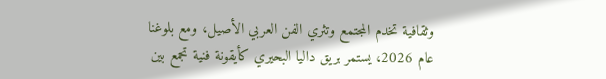وثقافية تخدم المجتمع وتثري الفن العربي الأصيل، ومع بلوغنا عام 2026، يستمر بريق داليا البحيري كأيقونة فنية تجمع بين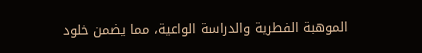الموهبة الفطرية والدراسة الواعية، مما يضمن خلود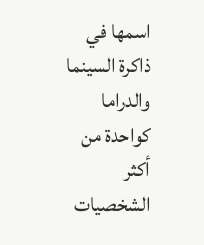اسمها في ذاكرة السينما والدراما كواحدة من أكثر الشخصيات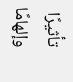تأثيرًا وإلهامًا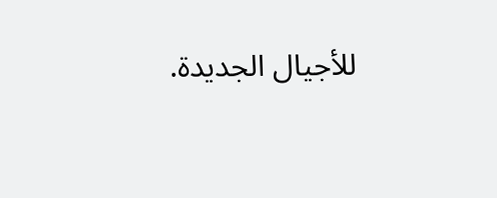للأجيال الجديدة.